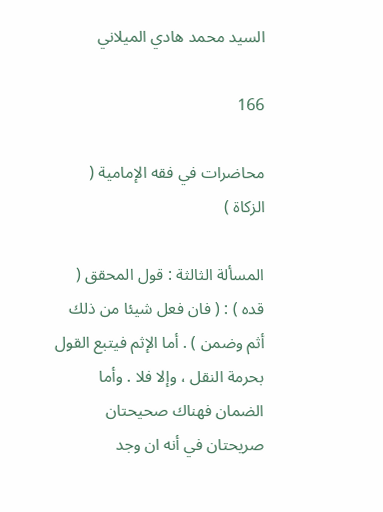السيد محمد هادي الميلاني

166

محاضرات في فقه الإمامية ( الزكاة )

المسألة الثالثة : قول المحقق ( قده ) : ( فان فعل شيئا من ذلك أثم وضمن ) . أما الإثم فيتبع القول بحرمة النقل ، وإلا فلا . وأما الضمان فهناك صحيحتان صريحتان في أنه ان وجد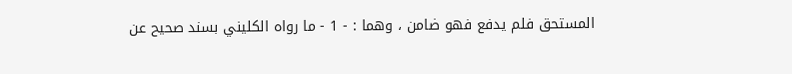المستحق فلم يدفع فهو ضامن ، وهما : - 1 - ما رواه الكليني بسند صحيح عن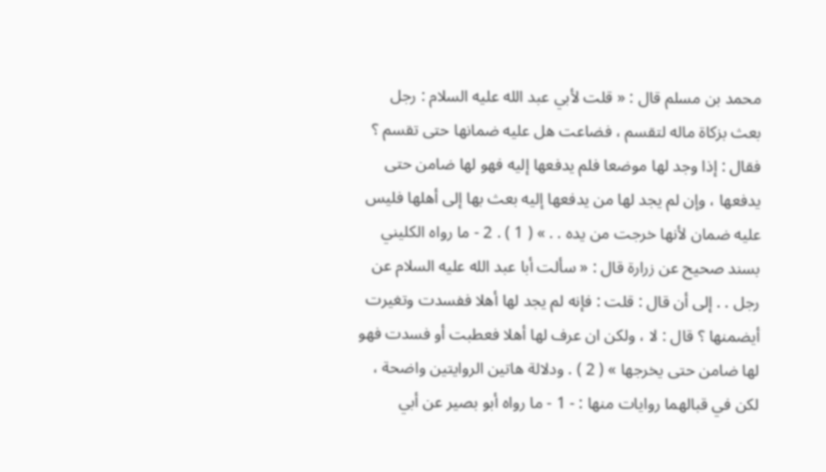محمد بن مسلم قال : « قلت لأبي عبد الله عليه السلام : رجل بعث بزكاة ماله لتقسم ، فضاعت هل عليه ضمانها حتى تقسم ؟ فقال : إذا وجد لها موضعا فلم يدفعها إليه فهو لها ضامن حتى يدفعها ، وإن لم يجد لها من يدفعها إليه بعث بها إلى أهلها فليس عليه ضمان لأنها خرجت من يده . . » ( 1 ) . 2 - ما رواه الكليني بسند صحيح عن زرارة قال : « سألت أبا عبد الله عليه السلام عن رجل . . إلى أن قال : قلت : فإنه لم يجد لها أهلا ففسدت وتغيرت أيضمنها ؟ قال : لا ، ولكن ان عرف لها أهلا فعطبت أو فسدت فهو لها ضامن حتى يخرجها » ( 2 ) . ودلالة هاتين الروايتين واضحة ، لكن في قبالهما روايات منها : - 1 - ما رواه أبو بصير عن أبي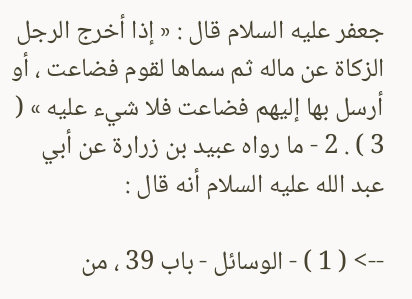جعفر عليه السلام قال : « إذا أخرج الرجل الزكاة عن ماله ثم سماها لقوم فضاعت ، أو أرسل بها إليهم فضاعت فلا شيء عليه » ( 3 ) . 2 - ما رواه عبيد بن زرارة عن أبي عبد الله عليه السلام أنه قال :

--> ( 1 ) - الوسائل - باب 39 ، من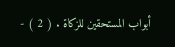أبواب المستحقين للزكاة . ( 2 ) -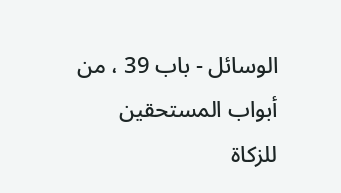الوسائل - باب 39 ، من أبواب المستحقين للزكاة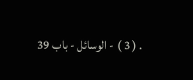. ( 3 ) - الوسائل - باب 39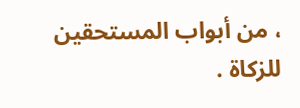، من أبواب المستحقين للزكاة .